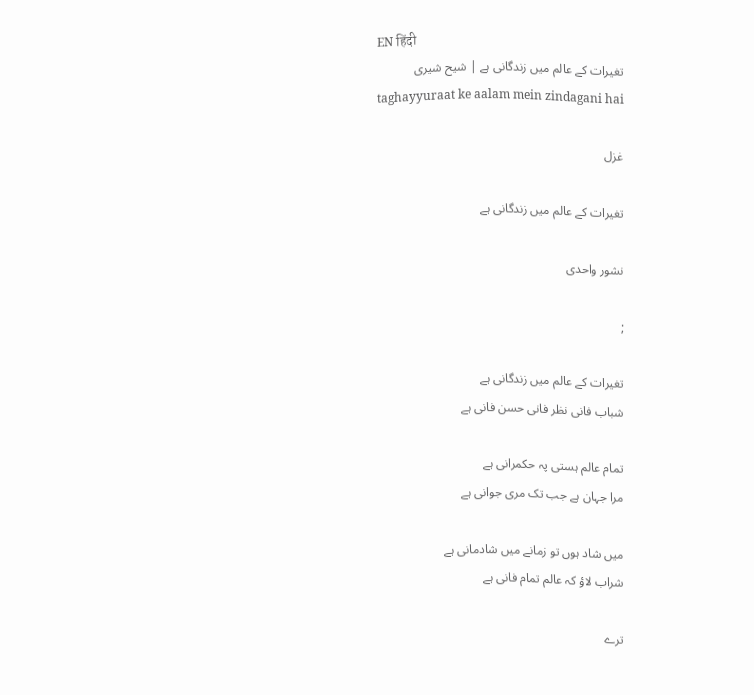EN हिंदी
تغیرات کے عالم میں زندگانی ہے | شیح شیری
taghayyuraat ke aalam mein zindagani hai

غزل

تغیرات کے عالم میں زندگانی ہے

نشور واحدی

;

تغیرات کے عالم میں زندگانی ہے
شباب فانی نظر فانی حسن فانی ہے

تمام عالم ہستی پہ حکمرانی ہے
مرا جہان ہے جب تک مری جوانی ہے

میں شاد ہوں تو زمانے میں شادمانی ہے
شراب لاؤ کہ عالم تمام فانی ہے

ترے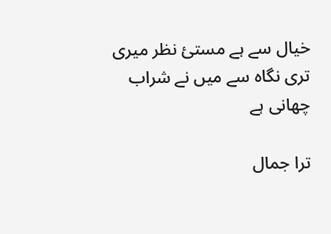خیال سے ہے مستئ نظر میری
تری نگاہ سے میں نے شراب چھانی ہے

ترا جمال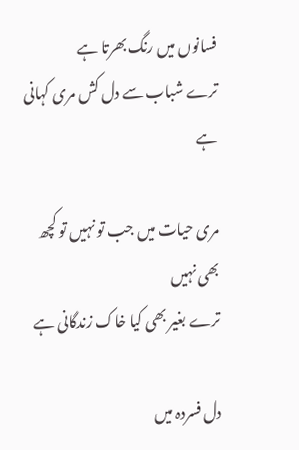فسانوں میں رنگ بھرتا ہے
ترے شباب سے دل کش مری کہانی ہے

مری حیات میں جب تو نہیں تو کچھ بھی نہیں
ترے بغیر بھی کیا خاک زندگانی ہے

دل فسردہ میں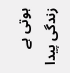ہوتی ہے زندگی پیدا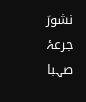نشورؔ جرعۂ صہبا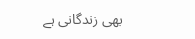بھی زندگانی ہے